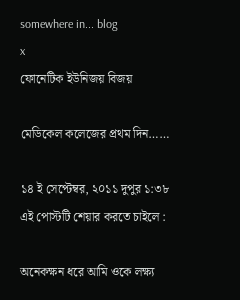somewhere in... blog
x
ফোনেটিক ইউনিজয় বিজয়

মেডিকেল কলেজের প্রথম দিন……

১৪ ই সেপ্টেম্বর, ২০১১ দুপুর ১:৩৮
এই পোস্টটি শেয়ার করতে চাইলে :

অনেকক্ষন ধরে আমি ওকে লক্ষ্য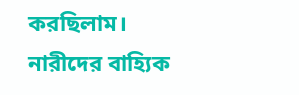করছিলাম। নারীদের বাহ্যিক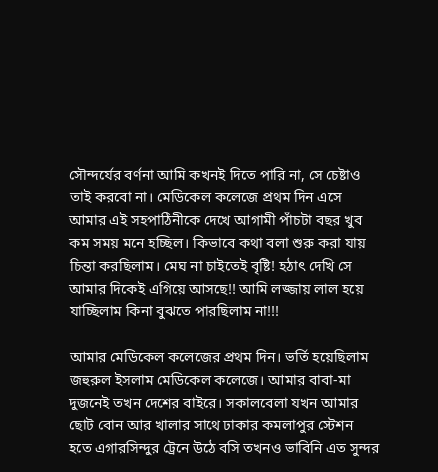সৌন্দর্যের বর্ণনা আমি কখনই দিতে পারি না, সে চেষ্টাও তাই করবো না। মেডিকেল কলেজে প্রথম দিন এসে আমার এই সহপাঠিনীকে দেখে আগামী পাঁচটা বছর খুব কম সময় মনে হচ্ছিল। কিভাবে কথা বলা শুরু করা যায় চিন্তা করছিলাম। মেঘ না চাইতেই বৃষ্টি! হঠাৎ দেখি সে আমার দিকেই এগিয়ে আসছে!! আমি লজ্জায় লাল হয়ে যাচ্ছিলাম কিনা বুঝতে পারছিলাম না!!!

আমার মেডিকেল কলেজের প্রথম দিন। ভর্তি হয়েছিলাম জহুরুল ইসলাম মেডিকেল কলেজে। আমার বাবা-মা দুজনেই তখন দেশের বাইরে। সকালবেলা যখন আমার ছোট বোন আর খালার সাথে ঢাকার কমলাপুর স্টেশন হতে এগারসিন্দুর ট্রেনে উঠে বসি তখনও ভাবিনি এত সুন্দর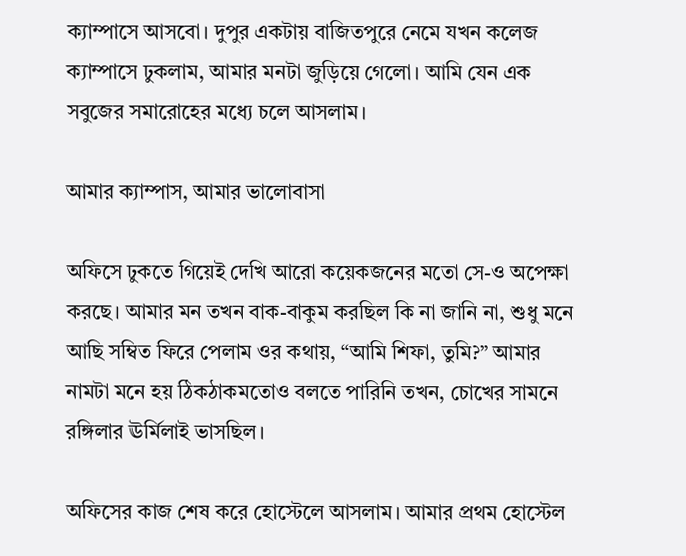ক্যাম্পাসে আসবো। দুপুর একটায় বাজিতপুরে নেমে যখন কলেজ ক্যাম্পাসে ঢুকলাম, আমার মনটা জুড়িয়ে গেলো। আমি যেন এক সবুজের সমারোহের মধ্যে চলে আসলাম।

আমার ক্যাম্পাস, আমার ভালোবাসা

অফিসে ঢুকতে গিয়েই দেখি আরো কয়েকজনের মতো সে-ও অপেক্ষা করছে। আমার মন তখন বাক-বাকুম করছিল কি না জানি না, শুধু মনে আছি সম্বিত ফিরে পেলাম ওর কথায়, “আমি শিফা, তুমি?” আমার নামটা মনে হয় ঠিকঠাকমতোও বলতে পারিনি তখন, চোখের সামনে রঙ্গিলার ঊর্মিলাই ভাসছিল।

অফিসের কাজ শেষ করে হোস্টেলে আসলাম। আমার প্রথম হোস্টেল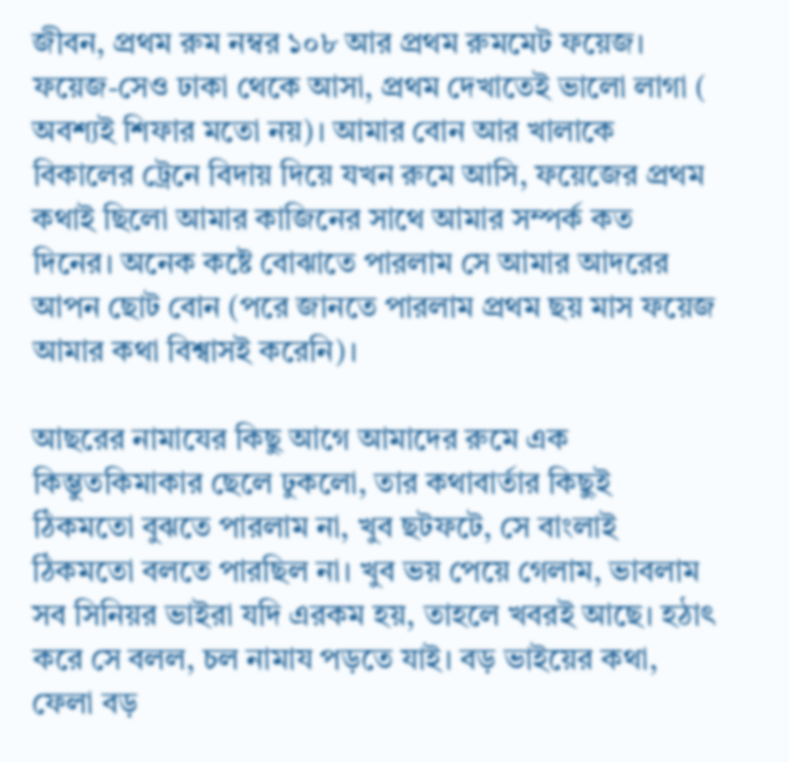জীবন, প্রথম রুম নম্বর ১০৮ আর প্রথম রুমমেট ফয়েজ। ফয়েজ-সেও ঢাকা থেকে আসা, প্রথম দেখাতেই ভালো লাগা ( অবশ্যই শিফার মতো নয়)। আমার বোন আর খালাকে বিকালের ট্রেনে বিদায় দিয়ে যখন রুমে আসি, ফয়েজের প্রথম কথাই ছিলো আমার কাজিনের সাথে আমার সম্পর্ক কত দিনের। অনেক কষ্টে বোঝাতে পারলাম সে আমার আদরের আপন ছোট বোন (পরে জানতে পারলাম প্রথম ছয় মাস ফয়েজ আমার কথা বিশ্বাসই করেনি)।

আছরের নামাযের কিছু আগে আমাদের রুমে এক কিম্ভুতকিমাকার ছেলে ঢুকলো, তার কথাবার্তার কিছুই ঠিকমতো বুঝতে পারলাম না, খুব ছটফটে, সে বাংলাই ঠিকমতো বলতে পারছিল না। খুব ভয় পেয়ে গেলাম, ভাবলাম সব সিনিয়র ভাইরা যদি এরকম হয়, তাহলে খবরই আছে। হঠাৎ করে সে বলল, চল নামায পড়তে যাই। বড় ভাইয়ের কথা, ফেলা বড়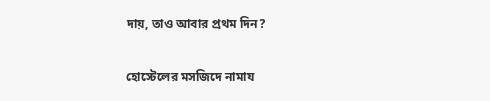দায়, তাও আবার প্রথম দিন?

হোস্টেলের মসজিদে নামায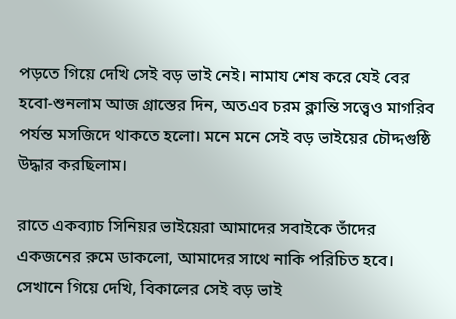পড়তে গিয়ে দেখি সেই বড় ভাই নেই। নামায শেষ করে যেই বের হবো-শুনলাম আজ গ্রাস্তের দিন, অতএব চরম ক্লান্তি সত্ত্বেও মাগরিব পর্যন্ত মসজিদে থাকতে হলো। মনে মনে সেই বড় ভাইয়ের চৌদ্দগুষ্ঠি উদ্ধার করছিলাম।

রাতে একব্যাচ সিনিয়র ভাইয়েরা আমাদের সবাইকে তাঁদের একজনের রুমে ডাকলো, আমাদের সাথে নাকি পরিচিত হবে। সেখানে গিয়ে দেখি, বিকালের সেই বড় ভাই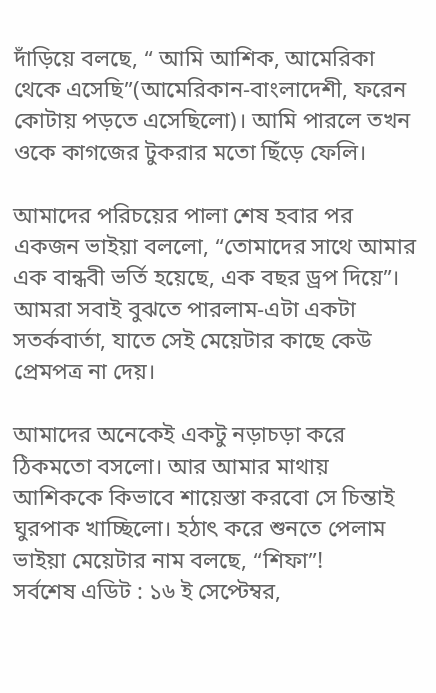দাঁড়িয়ে বলছে, “ আমি আশিক, আমেরিকা থেকে এসেছি”(আমেরিকান-বাংলাদেশী, ফরেন কোটায় পড়তে এসেছিলো)। আমি পারলে তখন ওকে কাগজের টুকরার মতো ছিঁড়ে ফেলি।

আমাদের পরিচয়ের পালা শেষ হবার পর একজন ভাইয়া বললো, “তোমাদের সাথে আমার এক বান্ধবী ভর্তি হয়েছে, এক বছর ড্রপ দিয়ে”। আমরা সবাই বুঝতে পারলাম-এটা একটা সতর্কবার্তা, যাতে সেই মেয়েটার কাছে কেউ প্রেমপত্র না দেয়।

আমাদের অনেকেই একটু নড়াচড়া করে ঠিকমতো বসলো। আর আমার মাথায় আশিককে কিভাবে শায়েস্তা করবো সে চিন্তাই ঘুরপাক খাচ্ছিলো। হঠাৎ করে শুনতে পেলাম ভাইয়া মেয়েটার নাম বলছে, “শিফা”!
সর্বশেষ এডিট : ১৬ ই সেপ্টেম্বর,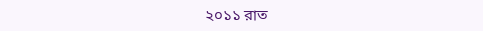২০১১ রাত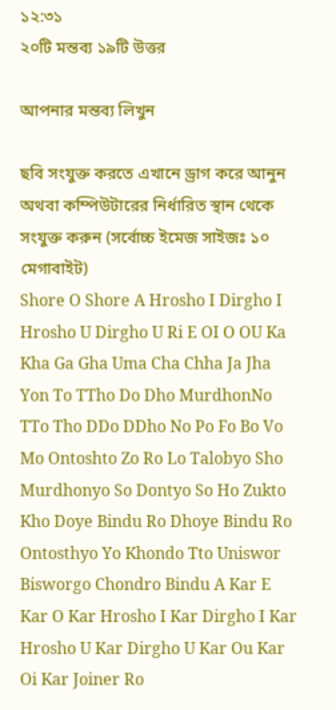১২:৩১
২০টি মন্তব্য ১৯টি উত্তর

আপনার মন্তব্য লিখুন

ছবি সংযুক্ত করতে এখানে ড্রাগ করে আনুন অথবা কম্পিউটারের নির্ধারিত স্থান থেকে সংযুক্ত করুন (সর্বোচ্চ ইমেজ সাইজঃ ১০ মেগাবাইট)
Shore O Shore A Hrosho I Dirgho I Hrosho U Dirgho U Ri E OI O OU Ka Kha Ga Gha Uma Cha Chha Ja Jha Yon To TTho Do Dho MurdhonNo TTo Tho DDo DDho No Po Fo Bo Vo Mo Ontoshto Zo Ro Lo Talobyo Sho Murdhonyo So Dontyo So Ho Zukto Kho Doye Bindu Ro Dhoye Bindu Ro Ontosthyo Yo Khondo Tto Uniswor Bisworgo Chondro Bindu A Kar E Kar O Kar Hrosho I Kar Dirgho I Kar Hrosho U Kar Dirgho U Kar Ou Kar Oi Kar Joiner Ro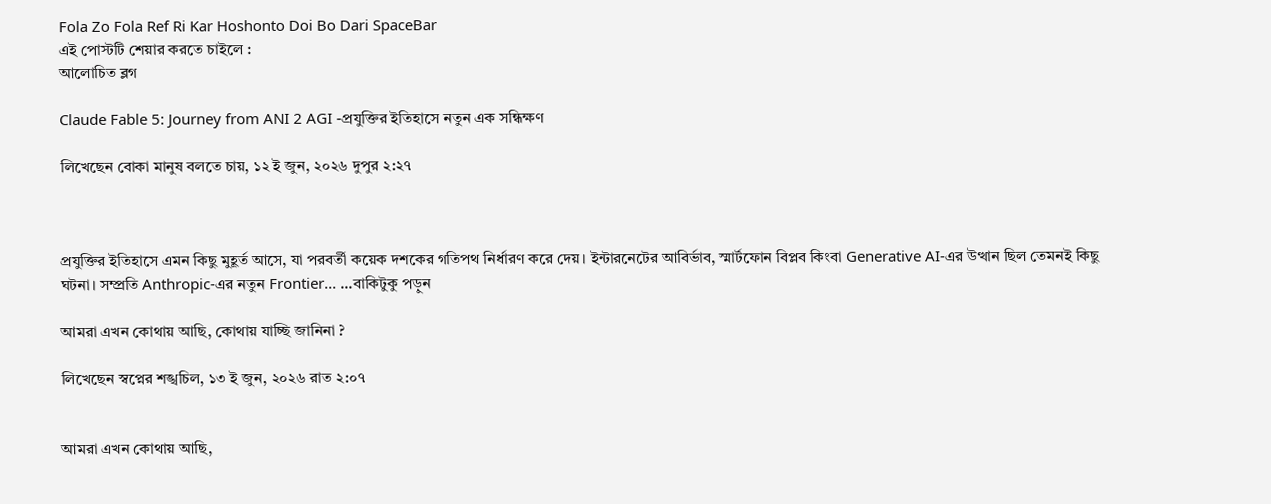Fola Zo Fola Ref Ri Kar Hoshonto Doi Bo Dari SpaceBar
এই পোস্টটি শেয়ার করতে চাইলে :
আলোচিত ব্লগ

Claude Fable 5: Journey from ANI 2 AGI -প্রযুক্তির ইতিহাসে নতুন এক সন্ধিক্ষণ

লিখেছেন বোকা মানুষ বলতে চায়, ১২ ই জুন, ২০২৬ দুপুর ২:২৭



প্রযুক্তির ইতিহাসে এমন কিছু মুহূর্ত আসে, যা পরবর্তী কয়েক দশকের গতিপথ নির্ধারণ করে দেয়। ইন্টারনেটের আবির্ভাব, স্মার্টফোন বিপ্লব কিংবা Generative AI-এর উত্থান ছিল তেমনই কিছু ঘটনা। সম্প্রতি Anthropic-এর নতুন Frontier... ...বাকিটুকু পড়ুন

আমরা এখন কোথায় আছি, কোথায় যাচ্ছি জানিনা ?

লিখেছেন স্বপ্নের শঙ্খচিল, ১৩ ই জুন, ২০২৬ রাত ২:০৭


আমরা এখন কোথায় আছি,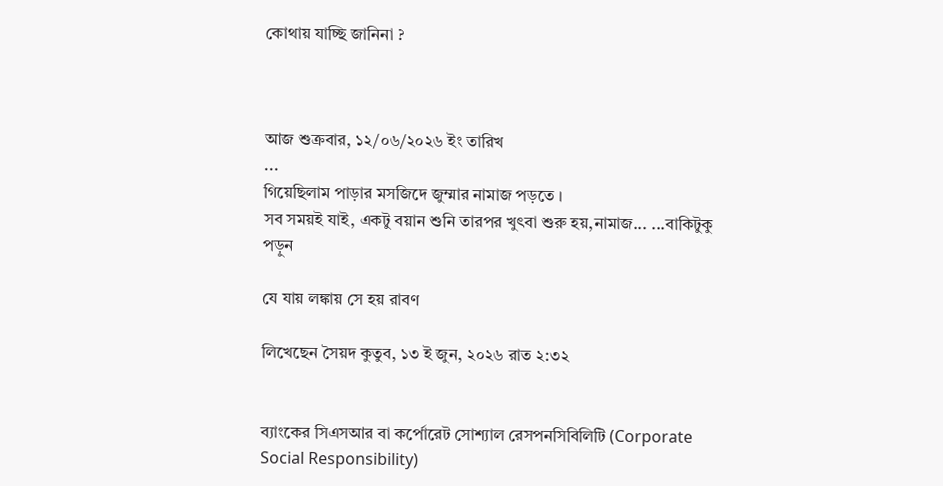কোথায় যাচ্ছি জানিনা ?



আজ শুক্রবার, ১২/০৬/২০২৬ ইং তারিখ
...
গিয়েছিলাম পাড়ার মসজিদে জুম্মার নামাজ পড়তে ।
সব সময়ই যাই, একটু বয়ান শুনি তারপর খুৎবা শুরু হয়,নামাজ... ...বাকিটুকু পড়ুন

যে যায় লঙ্কায় সে হয় রাবণ

লিখেছেন সৈয়দ কুতুব, ১৩ ই জুন, ২০২৬ রাত ২:৩২


ব্যাংকের সিএসআর বা কর্পোরেট সোশ্যাল রেসপনসিবিলিটি (Corporate Social Responsibility)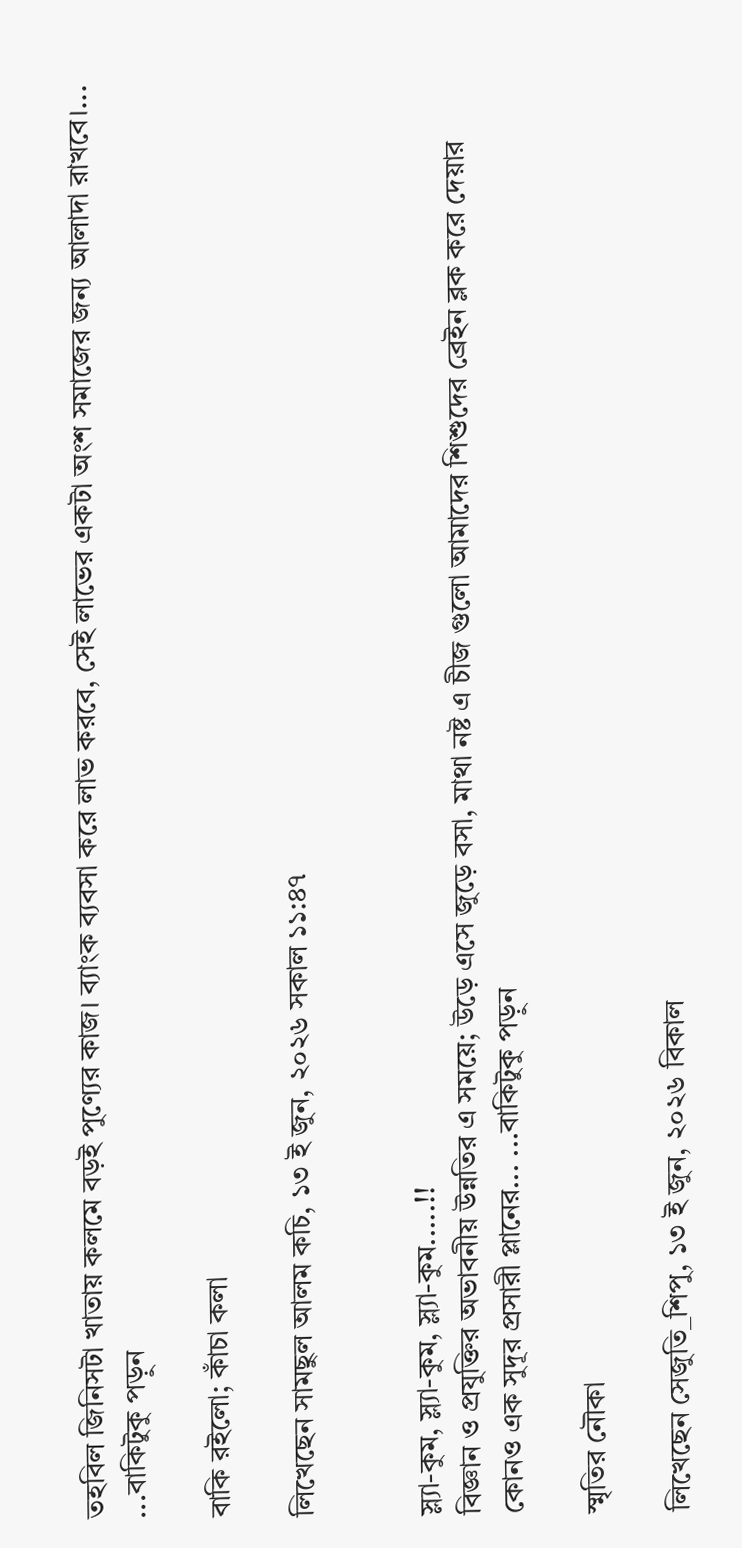তহবিল জিনিসটা খাতায় কলমে বড়ই পুণ্যের কাজ। ব্যাংক ব্যবসা করে লাভ করবে, সেই লাভের একটা অংশ সমাজের জন্য আলাদা রাখবে।... ...বাকিটুকু পড়ুন

বাকি রইলো; কাঁচা কলা

লিখেছেন সামছুল আলম কচি, ১৩ ই জুন, ২০২৬ সকাল ১১:৪৭


স্ল্যা-কুম, স্ল্যা-কুম, স্ল্যা-কুম.....!!
বিজ্ঞান ও প্রযুক্তির অভাবনীয় উন্নতির এ সময়ে; উড়ে এসে জুড়ে বসা, মাথা নষ্ট এ চীজ গুলো আমাদের শিশুদের ব্রেইন ব্লক করে দেয়ার কোনও এক সুদূর প্রসারী প্লানের... ...বাকিটুকু পড়ুন

স্মৃতির নৌকা

লিখেছেন সেজুতি_শিপু, ১৩ ই জুন, ২০২৬ বিকাল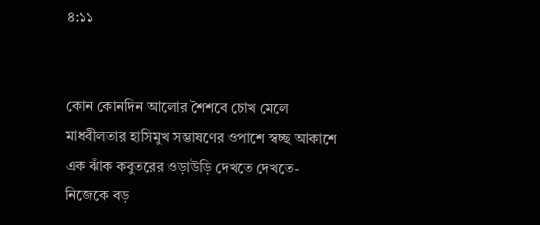৪:১১


কোন কোনদিন আলোর শৈশবে চোখ মেলে
মাধবীলতার হাসিমুখ সম্ভাষণের ওপাশে স্বচ্ছ আকাশে
এক ঝাঁক কবুতরের ওড়াউড়ি দেখতে দেখতে-
নিজেকে বড়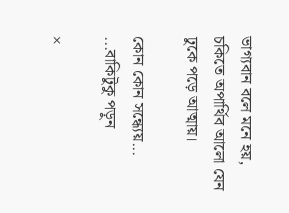ভাগ্যবান বলে মনে হয়,
চকিতে অপার্থিব আলো যেন ঢুকে পড়ে আত্মায়।

কোন কোন সন্ধ‍্যেয়... ...বাকিটুকু পড়ুন

×